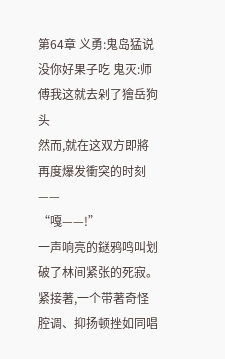第64章 义勇:鬼岛猛说没你好果子吃 鬼灭:师傅我这就去剁了獪岳狗头
然而,就在这双方即將再度爆发衝突的时刻——
“嘎——!”
一声响亮的鎹鸦鸣叫划破了林间紧张的死寂。
紧接著,一个带著奇怪腔调、抑扬顿挫如同唱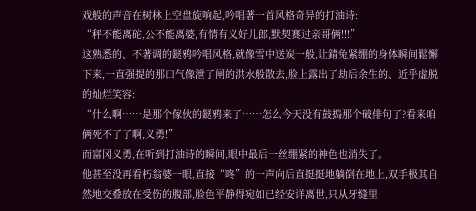戏般的声音在树林上空盘旋响起,吟唱著一首风格奇异的打油诗:
“秤不能离砣,公不能离婆,有情有义好儿郎,默契赛过亲哥俩!!!”
这熟悉的、不著调的鎹鸦吟唱风格,就像雪中送炭一般,让錆兔紧绷的身体瞬间鬆懈下来,一直强提的那口气像泄了闸的洪水般散去,脸上露出了劫后余生的、近乎虚脱的灿烂笑容:
“什么啊……是那个傢伙的鎹鸦来了……怎么今天没有鼓捣那个破俳句了?看来咱俩死不了了啊,义勇!”
而富冈义勇,在听到打油诗的瞬间,眼中最后一丝绷紧的神色也消失了。
他甚至没再看朽翁婆一眼,直接“咚”的一声向后直挺挺地躺倒在地上,双手极其自然地交叠放在受伤的腹部,脸色平静得宛如已经安详离世,只从牙缝里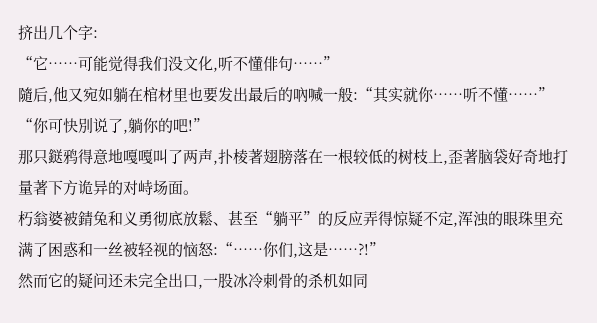挤出几个字:
“它……可能觉得我们没文化,听不懂俳句……”
隨后,他又宛如躺在棺材里也要发出最后的吶喊一般:“其实就你……听不懂……”
“你可快別说了,躺你的吧!”
那只鎹鸦得意地嘎嘎叫了两声,扑棱著翅膀落在一根较低的树枝上,歪著脑袋好奇地打量著下方诡异的对峙场面。
朽翁婆被錆兔和义勇彻底放鬆、甚至“躺平”的反应弄得惊疑不定,浑浊的眼珠里充满了困惑和一丝被轻视的恼怒:“……你们,这是……?!”
然而它的疑问还未完全出口,一股冰冷刺骨的杀机如同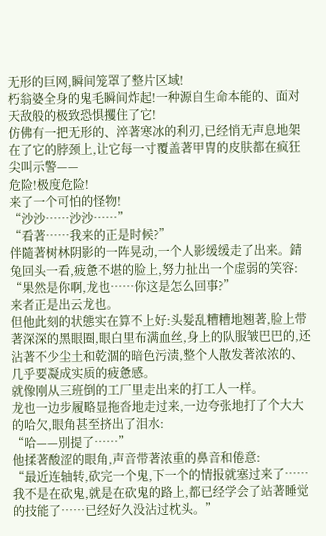无形的巨网,瞬间笼罩了整片区域!
朽翁婆全身的鬼毛瞬间炸起!一种源自生命本能的、面对天敌般的极致恐惧攫住了它!
仿佛有一把无形的、淬著寒冰的利刃,已经悄无声息地架在了它的脖颈上,让它每一寸覆盖著甲冑的皮肤都在疯狂尖叫示警——
危险!极度危险!
来了一个可怕的怪物!
“沙沙……沙沙……”
“看著……我来的正是时候?”
伴隨著树林阴影的一阵晃动,一个人影缓缓走了出来。錆兔回头一看,疲惫不堪的脸上,努力扯出一个虚弱的笑容:
“果然是你啊,龙也……你这是怎么回事?”
来者正是出云龙也。
但他此刻的状態实在算不上好:头髮乱糟糟地翘著,脸上带著深深的黑眼圈,眼白里布满血丝,身上的队服皱巴巴的,还沾著不少尘土和乾涸的暗色污渍,整个人散发著浓浓的、几乎要凝成实质的疲惫感。
就像刚从三班倒的工厂里走出来的打工人一样。
龙也一边步履略显拖沓地走过来,一边夸张地打了个大大的哈欠,眼角甚至挤出了泪水:
“哈——別提了……”
他揉著酸涩的眼角,声音带著浓重的鼻音和倦意:
“最近连轴转,砍完一个鬼,下一个的情报就塞过来了……我不是在砍鬼,就是在砍鬼的路上,都已经学会了站著睡觉的技能了……已经好久没沾过枕头。”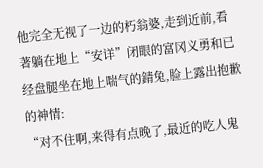他完全无视了一边的朽翁婆,走到近前,看著躺在地上“安详”闭眼的富冈义勇和已经盘腿坐在地上喘气的錆兔,脸上露出抱歉的神情:
“对不住啊,来得有点晚了,最近的吃人鬼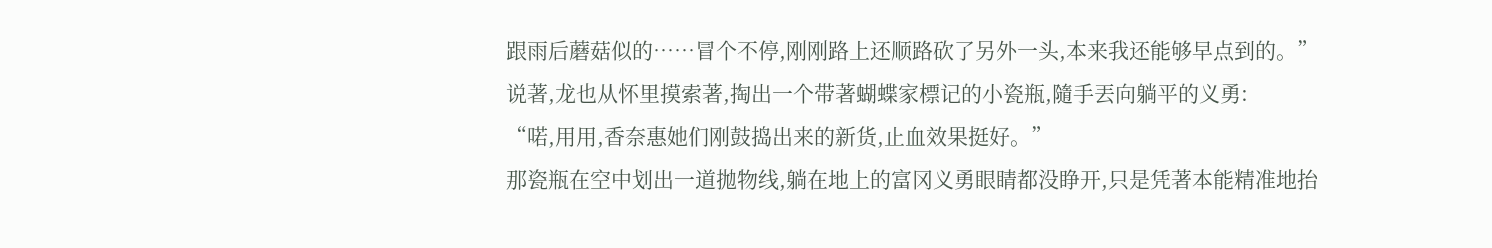跟雨后蘑菇似的……冒个不停,刚刚路上还顺路砍了另外一头,本来我还能够早点到的。”
说著,龙也从怀里摸索著,掏出一个带著蝴蝶家標记的小瓷瓶,隨手丟向躺平的义勇:
“喏,用用,香奈惠她们刚鼓捣出来的新货,止血效果挺好。”
那瓷瓶在空中划出一道拋物线,躺在地上的富冈义勇眼睛都没睁开,只是凭著本能精准地抬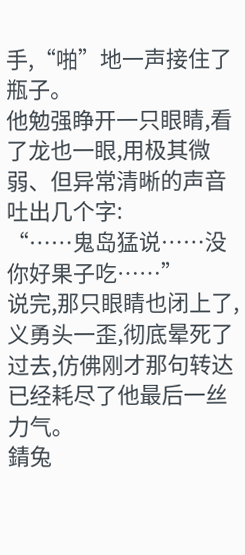手,“啪”地一声接住了瓶子。
他勉强睁开一只眼睛,看了龙也一眼,用极其微弱、但异常清晰的声音吐出几个字:
“……鬼岛猛说……没你好果子吃……”
说完,那只眼睛也闭上了,义勇头一歪,彻底晕死了过去,仿佛刚才那句转达已经耗尽了他最后一丝力气。
錆兔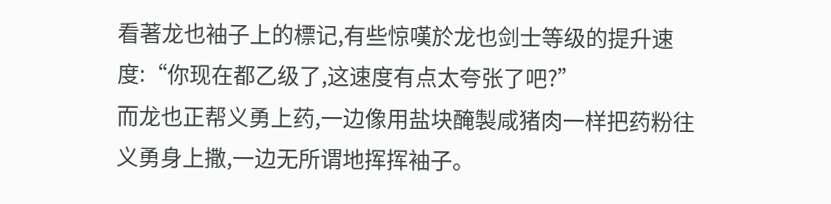看著龙也袖子上的標记,有些惊嘆於龙也剑士等级的提升速度:“你现在都乙级了,这速度有点太夸张了吧?”
而龙也正帮义勇上药,一边像用盐块醃製咸猪肉一样把药粉往义勇身上撒,一边无所谓地挥挥袖子。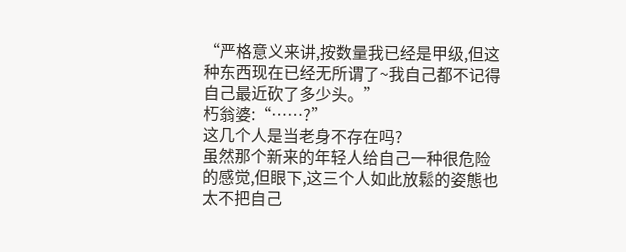“严格意义来讲,按数量我已经是甲级,但这种东西现在已经无所谓了~我自己都不记得自己最近砍了多少头。”
朽翁婆:“……?”
这几个人是当老身不存在吗?
虽然那个新来的年轻人给自己一种很危险的感觉,但眼下,这三个人如此放鬆的姿態也太不把自己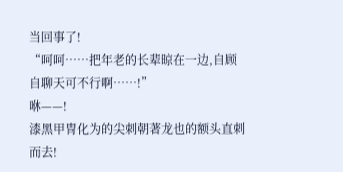当回事了!
“呵呵……把年老的长辈晾在一边,自顾自聊天可不行啊……!”
咻——!
漆黑甲冑化为的尖刺朝著龙也的额头直刺而去!